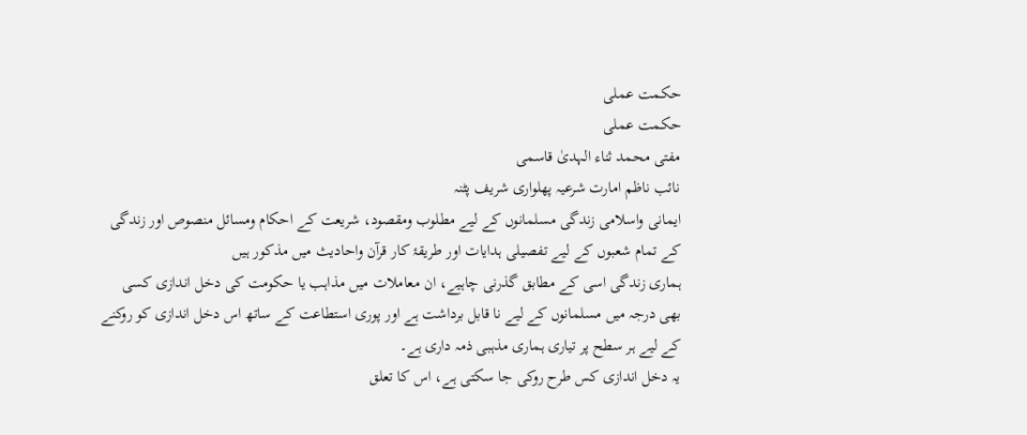حکمت عملی
حکمت عملی
مفتی محمد ثناء الہدیٰ قاسمی
نائب ناظم امارت شرعیہ پھلواری شریف پٹنہ
ایمانی واسلامی زندگی مسلمانوں کے لیے مطلوب ومقصود، شریعت کے احکام ومسائل منصوص اور زندگی کے تمام شعبوں کے لیے تفصیلی ہدایات اور طریقۂ کار قرآن واحادیث میں مذکور ہیں
ہماری زندگی اسی کے مطابق گذرنی چاہیے، ان معاملات میں مذاہب یا حکومت کی دخل اندازی کسی بھی درجہ میں مسلمانوں کے لیے نا قابل برداشت ہے اور پوری استطاعت کے ساتھ اس دخل اندازی کو روکنے کے لیے ہر سطح پر تیاری ہماری مذہبی ذمہ داری ہے۔
یہ دخل اندازی کس طرح روکی جا سکتی ہے، اس کا تعلق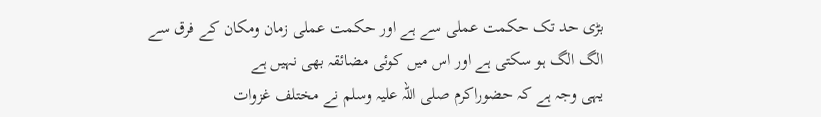بڑی حد تک حکمت عملی سے ہے اور حکمت عملی زمان ومکان کے فرق سے الگ الگ ہو سکتی ہے اور اس میں کوئی مضائقہ بھی نہیں ہے
یہی وجہ ہے کہ حضوراکرم صلی اللہ علیہ وسلم نے مختلف غزوات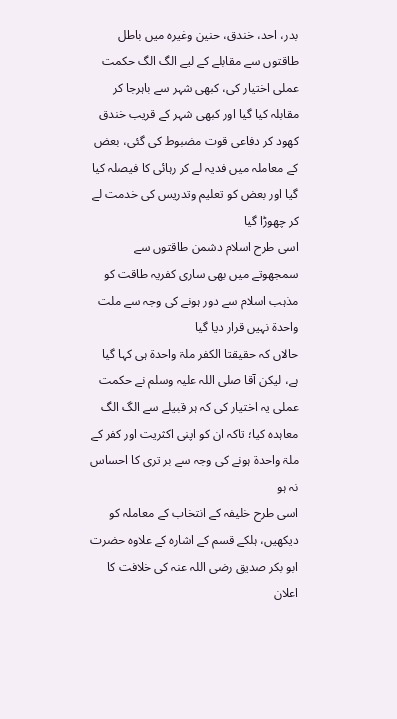بدر، احد، خندق، حنین وغیرہ میں باطل طاقتوں سے مقابلے کے لیے الگ الگ حکمت عملی اختیار کی، کبھی شہر سے باہرجا کر مقابلہ کیا گیا اور کبھی شہر کے قریب خندق کھود کر دفاعی قوت مضبوط کی گئی، بعض کے معاملہ میں فدیہ لے کر رہائی کا فیصلہ کیا گیا اور بعض کو تعلیم وتدریس کی خدمت لے کر چھوڑا گیا
اسی طرح اسلام دشمن طاقتوں سے سمجھوتے میں بھی ساری کفریہ طاقت کو مذہب اسلام سے دور ہونے کی وجہ سے ملت واحدۃ نہیں قرار دیا گیا
حالاں کہ حقیقتا الکفر ملۃ واحدۃ ہی کہا گیا ہے، لیکن آقا صلی اللہ علیہ وسلم نے حکمت عملی یہ اختیار کی کہ ہر قبیلے سے الگ الگ معاہدہ کیا؛ تاکہ ان کو اپنی اکثریت اور کفر کے ملۃ واحدۃ ہونے کی وجہ سے بر تری کا احساس نہ ہو
اسی طرح خلیفہ کے انتخاب کے معاملہ کو دیکھیں، ہلکے قسم کے اشارہ کے علاوہ حضرت ابو بکر صدیق رضی اللہ عنہ کی خلافت کا اعلان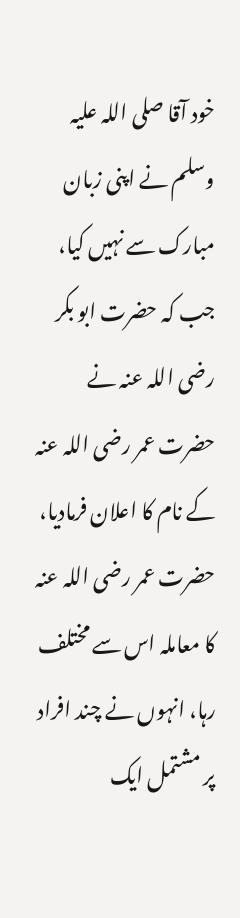خود آقا صلی اللہ علیہ وسلم نے اپنی زبان مبارک سے نہیں کیا، جب کہ حضرت ابو بکر رضی اللہ عنہ نے حضرت عمر رضی اللہ عنہ کے نام کا اعلان فرمادیا، حضرت عمر رضی اللہ عنہ کا معاملہ اس سے مختلف رہا، انہوں نے چند افراد پر مشتمل ایک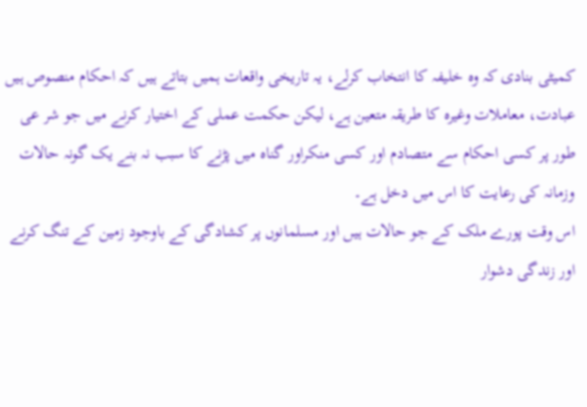کمیٹی بنادی کہ وہ خلیفہ کا انتخاب کرلے، یہ تاریخی واقعات ہمیں بتاتے ہیں کہ احکام منصوص ہیں
عبادت، معاملات وغیرہ کا طریقہ متعین ہے، لیکن حکمت عملی کے اختیار کرنے میں جو شر عی طور پر کسی احکام سے متصادم اور کسی منکراور گناہ میں پڑنے کا سبب نہ بنے یک گونہ حالات وزمانہ کی رعایت کا اس میں دخل ہے۔
اس وقت پورے ملک کے جو حالات ہیں اور مسلمانوں پر کشادگی کے باوجود زمین کے تنگ کرنے اور زندگی دشوار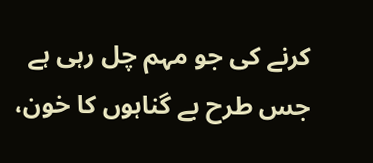کرنے کی جو مہم چل رہی ہے
جس طرح بے گناہوں کا خون،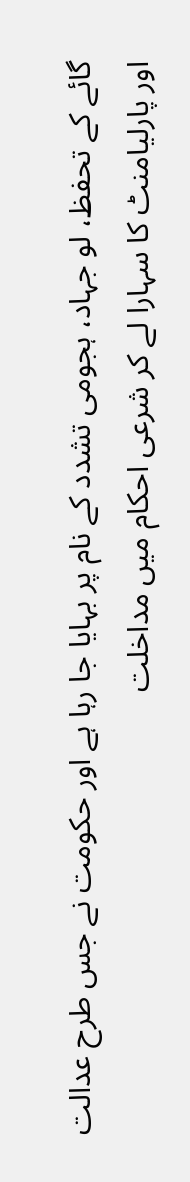گائے کے تحفظ، لو جہاد، ہجومی تشدد کے نام پر بہایا جا رہا ہے اور حکومت نے جس طرح عدالت اور پارلیامنٹ کا سہارا لے کر شرعی احکام میں مداخلت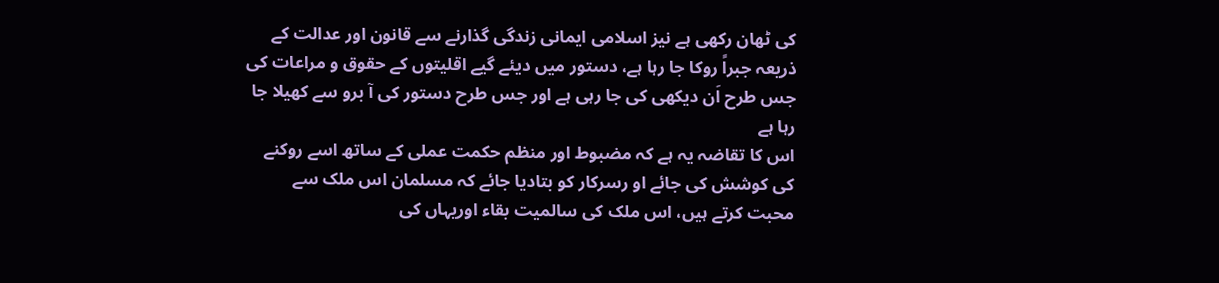کی ٹھان رکھی ہے نیز اسلامی ایمانی زندگی گذارنے سے قانون اور عدالت کے ذریعہ جبراً روکا جا رہا ہے، دستور میں دیئے گیے اقلیتوں کے حقوق و مراعات کی جس طرح اَن دیکھی کی جا رہی ہے اور جس طرح دستور کی آ برو سے کھیلا جا رہا ہے
اس کا تقاضہ یہ ہے کہ مضبوط اور منظم حکمت عملی کے ساتھ اسے روکنے کی کوشش کی جائے او رسرکار کو بتادیا جائے کہ مسلمان اس ملک سے محبت کرتے ہیں، اس ملک کی سالمیت بقاء اوریہاں کی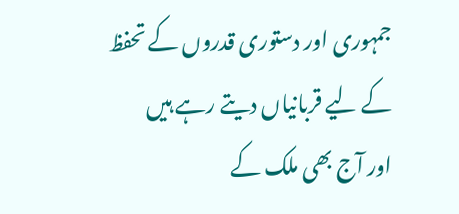جمہوری اور دستوری قدروں کے تحفظ کے لیے قربانیاں دیتے رہے ہیں
اور آج بھی ملک کے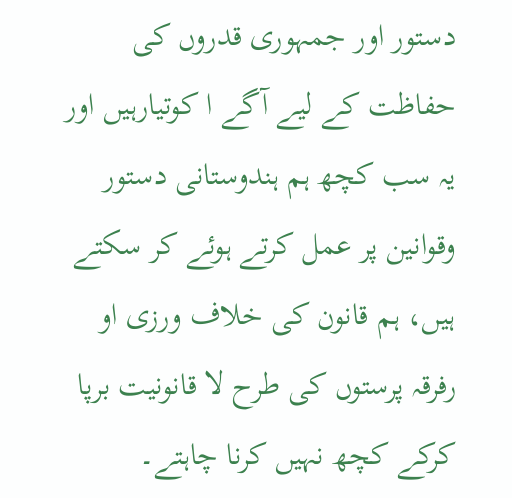دستور اور جمہوری قدروں کی حفاظت کے لیے آگے ا کوتیارہیں اور یہ سب کچھ ہم ہندوستانی دستور وقوانین پر عمل کرتے ہوئے کر سکتے ہیں، ہم قانون کی خلاف ورزی او رفرقہ پرستوں کی طرح لا قانونیت برپا کرکے کچھ نہیں کرنا چاہتے۔